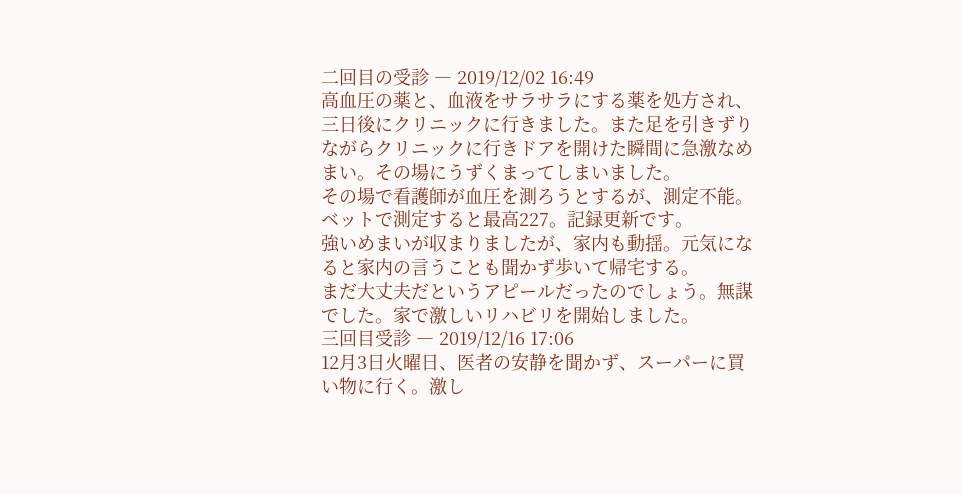二回目の受診 ― 2019/12/02 16:49
高血圧の薬と、血液をサラサラにする薬を処方され、三日後にクリニックに行きました。また足を引きずりながらクリニックに行きドアを開けた瞬間に急激なめまい。その場にうずくまってしまいました。
その場で看護師が血圧を測ろうとするが、測定不能。ベットで測定すると最高227。記録更新です。
強いめまいが収まりましたが、家内も動揺。元気になると家内の言うことも聞かず歩いて帰宅する。
まだ大丈夫だというアピールだったのでしょう。無謀でした。家で激しいリハビリを開始しました。
三回目受診 ― 2019/12/16 17:06
12月3日火曜日、医者の安静を聞かず、スーパーに買い物に行く。激し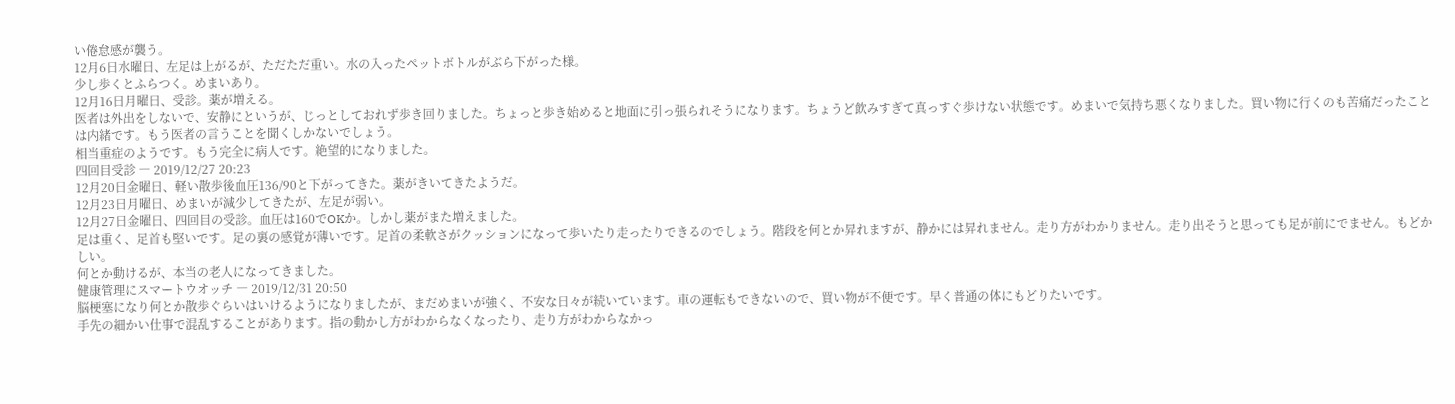い倦怠感が襲う。
12月6日水曜日、左足は上がるが、ただただ重い。水の入ったペットボトルがぶら下がった様。
少し歩くとふらつく。めまいあり。
12月16日月曜日、受診。薬が増える。
医者は外出をしないで、安静にというが、じっとしておれず歩き回りました。ちょっと歩き始めると地面に引っ張られそうになります。ちょうど飲みすぎて真っすぐ歩けない状態です。めまいで気持ち悪くなりました。買い物に行くのも苦痛だったことは内緒です。もう医者の言うことを聞くしかないでしょう。
相当重症のようです。もう完全に病人です。絶望的になりました。
四回目受診 ― 2019/12/27 20:23
12月20日金曜日、軽い散歩後血圧136/90と下がってきた。薬がきいてきたようだ。
12月23日月曜日、めまいが減少してきたが、左足が弱い。
12月27日金曜日、四回目の受診。血圧は160でOKか。しかし薬がまた増えました。
足は重く、足首も堅いです。足の裏の感覚が薄いです。足首の柔軟さがクッションになって歩いたり走ったりできるのでしょう。階段を何とか昇れますが、静かには昇れません。走り方がわかりません。走り出そうと思っても足が前にでません。もどかしい。
何とか動けるが、本当の老人になってきました。
健康管理にスマートウオッチ ― 2019/12/31 20:50
脳梗塞になり何とか散歩ぐらいはいけるようになりましたが、まだめまいが強く、不安な日々が続いています。車の運転もできないので、買い物が不便です。早く普通の体にもどりたいです。
手先の細かい仕事で混乱することがあります。指の動かし方がわからなくなったり、走り方がわからなかっ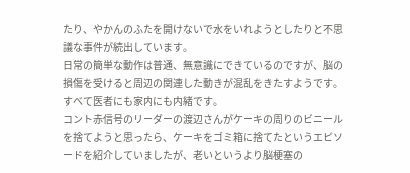たり、やかんのふたを開けないで水をいれようとしたりと不思議な事件が続出しています。
日常の簡単な動作は普通、無意識にできているのですが、脳の損傷を受けると周辺の関連した動きが混乱をきたすようです。すべて医者にも家内にも内緒です。
コント赤信号のリーダーの渡辺さんがケーキの周りのビニールを捨てようと思ったら、ケーキをゴミ箱に捨てたというエピソードを紹介していましたが、老いというより脳梗塞の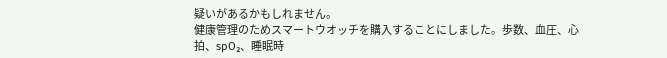疑いがあるかもしれません。
健康管理のためスマートウオッチを購入することにしました。歩数、血圧、心拍、spO₂、睡眠時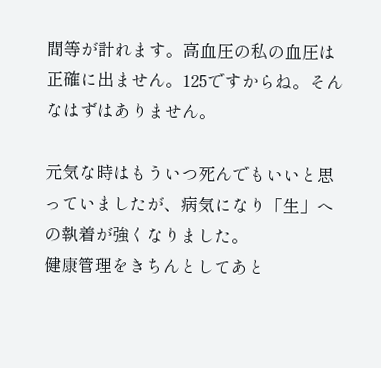間等が計れます。高血圧の私の血圧は正確に出ません。125ですからね。そんなはずはありません。

元気な時はもういつ死んでもいいと思っていましたが、病気になり「生」への執着が強くなりました。
健康管理をきちんとしてあと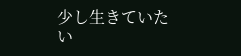少し生きていたい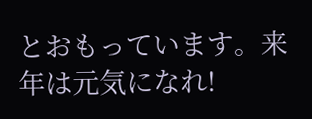とおもっています。来年は元気になれ!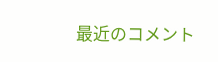最近のコメント